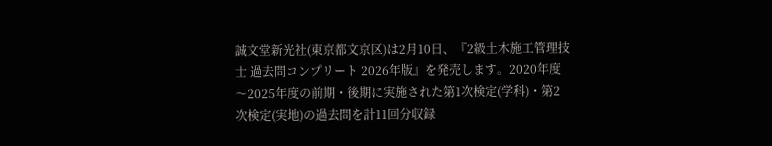誠文堂新光社(東京都文京区)は2月10日、『2級土木施工管理技士 過去問コンプリート 2026年版』を発売します。2020年度〜2025年度の前期・後期に実施された第1次検定(学科)・第2次検定(実地)の過去問を計11回分収録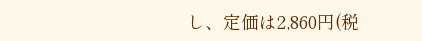し、定価は2,860円(税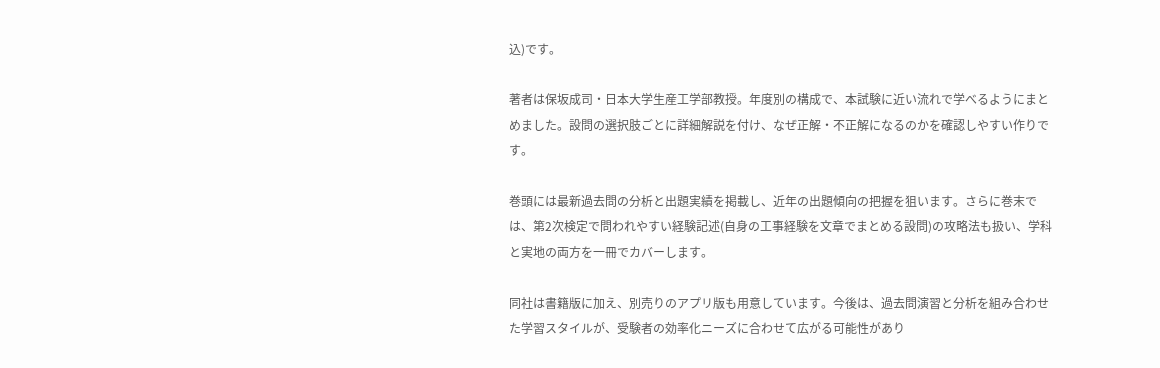込)です。

著者は保坂成司・日本大学生産工学部教授。年度別の構成で、本試験に近い流れで学べるようにまとめました。設問の選択肢ごとに詳細解説を付け、なぜ正解・不正解になるのかを確認しやすい作りです。

巻頭には最新過去問の分析と出題実績を掲載し、近年の出題傾向の把握を狙います。さらに巻末では、第2次検定で問われやすい経験記述(自身の工事経験を文章でまとめる設問)の攻略法も扱い、学科と実地の両方を一冊でカバーします。

同社は書籍版に加え、別売りのアプリ版も用意しています。今後は、過去問演習と分析を組み合わせた学習スタイルが、受験者の効率化ニーズに合わせて広がる可能性があり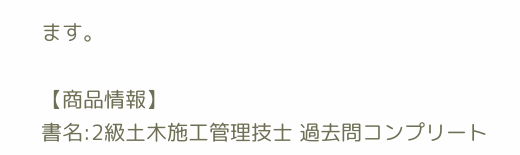ます。

【商品情報】
書名:2級土木施工管理技士 過去問コンプリート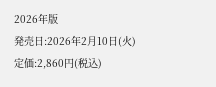2026年版
発売日:2026年2月10日(火)
定価:2,860円(税込)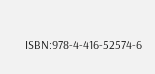ISBN:978-4-416-52574-6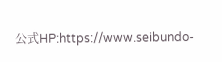公式HP:https://www.seibundo-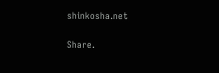shinkosha.net

Share.